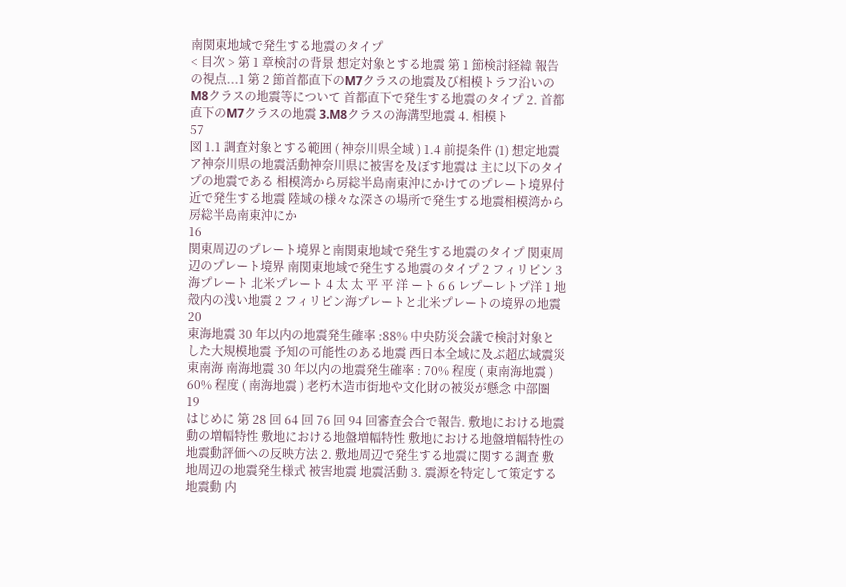南関東地域で発生する地震のタイプ
< 目次 > 第 1 章検討の背景 想定対象とする地震 第 1 節検討経緯 報告の視点...1 第 2 節首都直下のM7クラスの地震及び相模トラフ沿いのM8クラスの地震等について 首都直下で発生する地震のタイプ 2. 首都直下のM7クラスの地震 3.M8クラスの海溝型地震 4. 相模ト
57
図 1.1 調査対象とする範囲 ( 神奈川県全域 ) 1.4 前提条件 (1) 想定地震 ア神奈川県の地震活動神奈川県に被害を及ぼす地震は 主に以下のタイプの地震である 相模湾から房総半島南東沖にかけてのプレート境界付近で発生する地震 陸域の様々な深さの場所で発生する地震相模湾から房総半島南東沖にか
16
関東周辺のプレート境界と南関東地域で発生する地震のタイプ 関東周辺のプレート境界 南関東地域で発生する地震のタイプ 2 フィリピン 3 海プレート 北米プレート 4 太 太 平 平 洋 ート 6 6 レプーレトプ洋 1 地殻内の浅い地震 2 フィリピン海プレートと北米プレートの境界の地震
20
東海地震 30 年以内の地震発生確率 :88% 中央防災会議で検討対象とした大規模地震 予知の可能性のある地震 西日本全域に及ぶ超広域震災 東南海 南海地震 30 年以内の地震発生確率 : 70% 程度 ( 東南海地震 ) 60% 程度 ( 南海地震 ) 老朽木造市街地や文化財の被災が懸念 中部圏
19
はじめに 第 28 回 64 回 76 回 94 回審査会合で報告. 敷地における地震動の増幅特性 敷地における地盤増幅特性 敷地における地盤増幅特性の地震動評価への反映方法 2. 敷地周辺で発生する地震に関する調査 敷地周辺の地震発生様式 被害地震 地震活動 3. 震源を特定して策定する地震動 内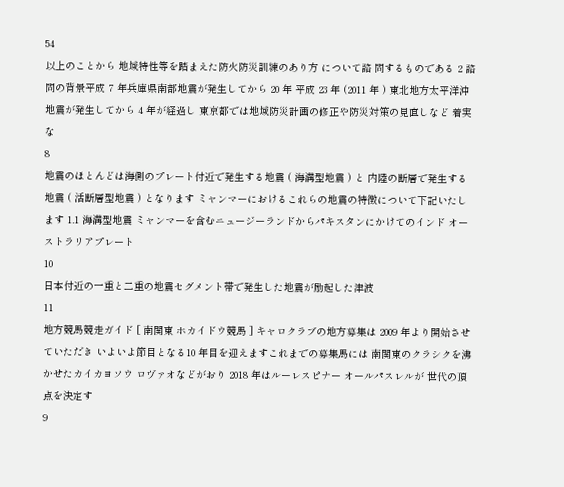54
以上のことから 地域特性等を踏まえた防火防災訓練のあり方 について諮 問するものである 2 諮問の背景平成 7 年兵庫県南部地震が発生してから 20 年 平成 23 年 (2011 年 ) 東北地方太平洋沖地震が発生してから 4 年が経過し 東京都では地域防災計画の修正や防災対策の見直しなど 着実な
8
地震のほとんどは海側のプレート付近で発生する地震 ( 海溝型地震 ) と 内陸の断層で発生する地震 ( 活断層型地震 ) となります ミャンマーにおけるこれらの地震の特徴について下記いたします 1.1 海溝型地震 ミャンマーを含むニュージーランドからパキスタンにかけてのインド オーストラリアプレート
10
日本付近の一重と二重の地震セグメント帯で発生した地震が励起した津波
11
地方競馬競走ガイド [ 南関東 ホカイドウ競馬 ] キャロクラブの地方募集は 2009 年より開始させていただき いよいよ節目となる10 年目を迎えますこれまでの募集馬には 南関東のクラシクを沸かせたカイカヨソウ ロヴァオなどがおり 2018 年はルーレスピナー オールパスレルが 世代の頂点を決定す
9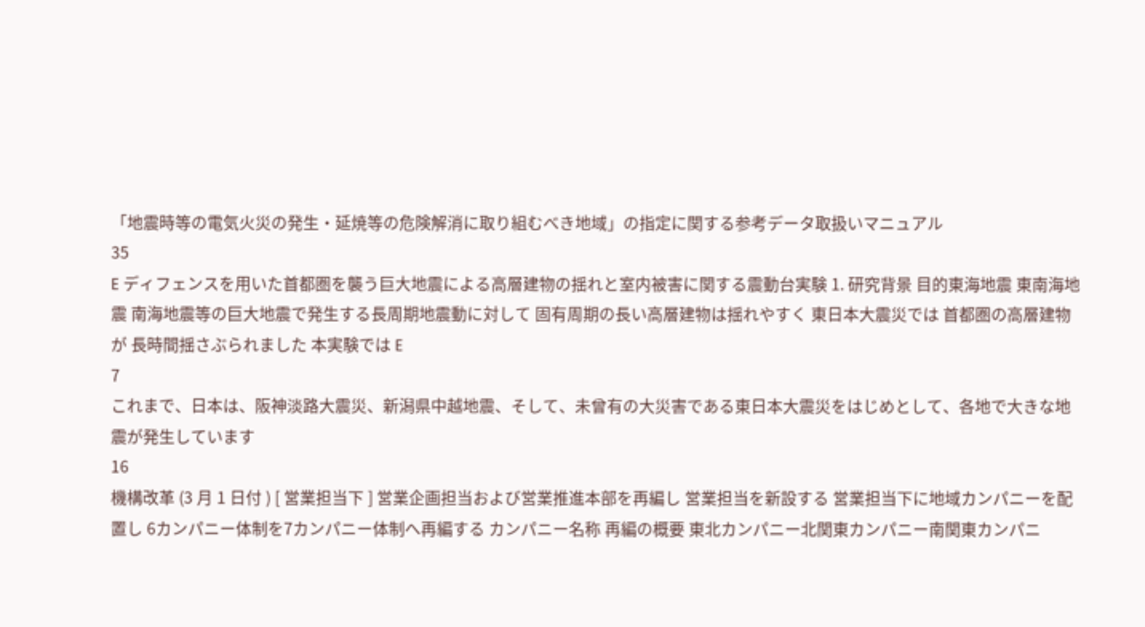「地震時等の電気火災の発生・延焼等の危険解消に取り組むべき地域」の指定に関する参考データ取扱いマニュアル
35
E ディフェンスを用いた首都圏を襲う巨大地震による高層建物の揺れと室内被害に関する震動台実験 1. 研究背景 目的東海地震 東南海地震 南海地震等の巨大地震で発生する長周期地震動に対して 固有周期の長い高層建物は揺れやすく 東日本大震災では 首都圏の高層建物が 長時間揺さぶられました 本実験では E
7
これまで、日本は、阪神淡路大震災、新潟県中越地震、そして、未曾有の大災害である東日本大震災をはじめとして、各地で大きな地震が発生しています
16
機構改革 (3 月 1 日付 ) [ 営業担当下 ] 営業企画担当および営業推進本部を再編し 営業担当を新設する 営業担当下に地域カンパニーを配置し 6カンパニー体制を7カンパニー体制へ再編する カンパニー名称 再編の概要 東北カンパニー北関東カンパニー南関東カンパニ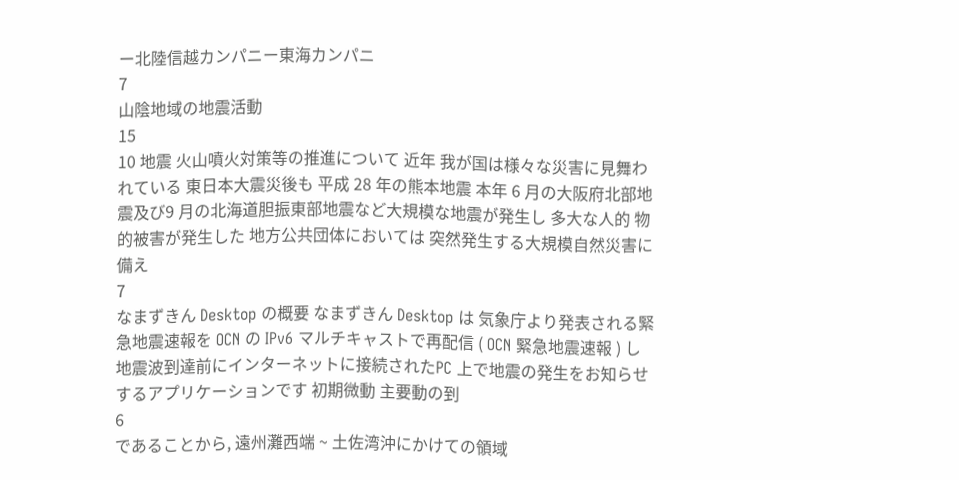ー北陸信越カンパニー東海カンパニ
7
山陰地域の地震活動
15
10 地震 火山噴火対策等の推進について 近年 我が国は様々な災害に見舞われている 東日本大震災後も 平成 28 年の熊本地震 本年 6 月の大阪府北部地震及び9 月の北海道胆振東部地震など大規模な地震が発生し 多大な人的 物的被害が発生した 地方公共団体においては 突然発生する大規模自然災害に備え
7
なまずきん Desktop の概要 なまずきん Desktop は 気象庁より発表される緊急地震速報を OCN の IPv6 マルチキャストで再配信 ( OCN 緊急地震速報 ) し 地震波到達前にインターネットに接続されたPC 上で地震の発生をお知らせするアプリケーションです 初期微動 主要動の到
6
であることから, 遠州灘西端 ~ 土佐湾沖にかけての領域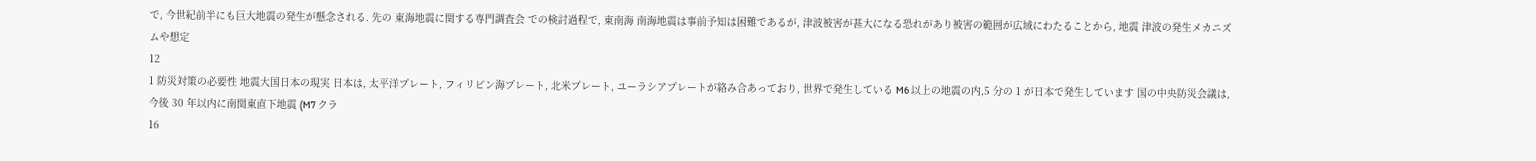で, 今世紀前半にも巨大地震の発生が懸念される. 先の 東海地震に関する専門調査会 での検討過程で, 東南海 南海地震は事前予知は困難であるが, 津波被害が甚大になる恐れがあり被害の範囲が広域にわたることから, 地震 津波の発生メカニズムや想定
12
1 防災対策の必要性 地震大国日本の現実 日本は, 太平洋プレート, フィリピン海プレート, 北米プレート, ユーラシアプレートが絡み合あっており, 世界で発生している M6 以上の地震の内,5 分の 1 が日本で発生しています 国の中央防災会議は, 今後 30 年以内に南関東直下地震 (M7 クラ
16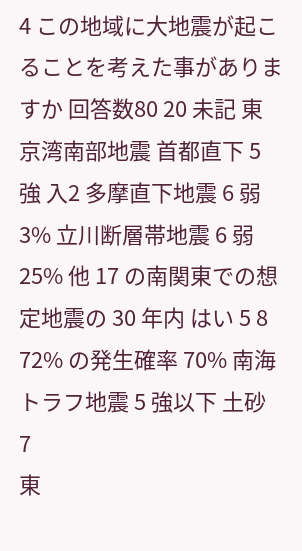4 この地域に大地震が起こることを考えた事がありますか 回答数80 20 未記 東京湾南部地震 首都直下 5 強 入2 多摩直下地震 6 弱 3% 立川断層帯地震 6 弱 25% 他 17 の南関東での想定地震の 30 年内 はい 5 8 72% の発生確率 70% 南海トラフ地震 5 強以下 土砂
7
東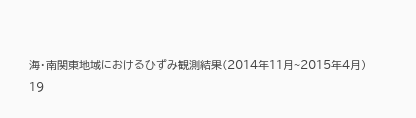海・南関東地域におけるひずみ観測結果(2014年11月~2015年4月)
19